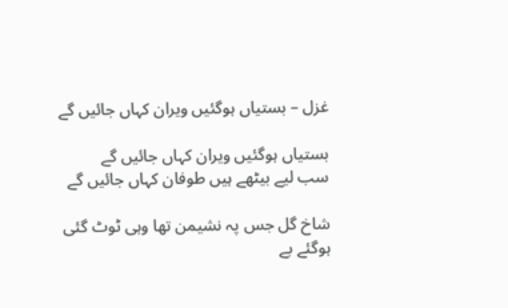غزل – بستیاں ہوگئیں ویران کہاں جائیں گے

بستیاں ہوگئیں ویران کہاں جائیں گے
سب لیے بیٹھے ہیں طوفان کہاں جائیں گے

شاخ گل جس پہ نشیمن تھا وہی ٹوٹ گئی
ہوگئے بے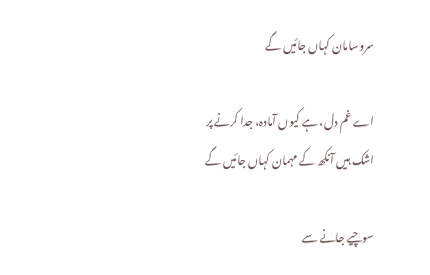سروسامان کہاں جائیں گے

اے غم دل، ہے کیوں آمادہ، جدا کرنے پر
اشک ہیں آنکھ کے مہمان کہاں جائیں گے

سوچیے جانے سے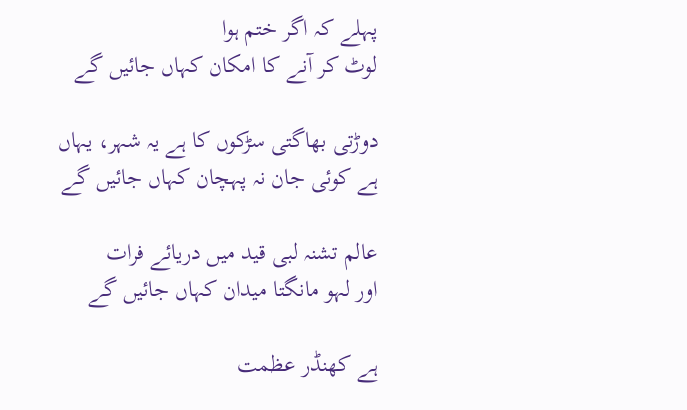پہلے کہ اگر ختم ہوا
لوٹ کر آنے کا امکان کہاں جائیں گے

دوڑتی بھاگتی سڑکوں کا ہے یہ شہر، یہاں
ہے کوئی جان نہ پہچان کہاں جائیں گے

عالم تشنہ لبی قید میں دریائے فرات
اور لہو مانگتا میدان کہاں جائیں گے

ہے کھنڈر عظمت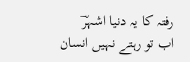رفتہ کا یہ دنیا اشہرؔ
اب تو رہتے نہیں انسان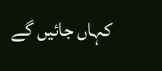کہاں جائیں گے